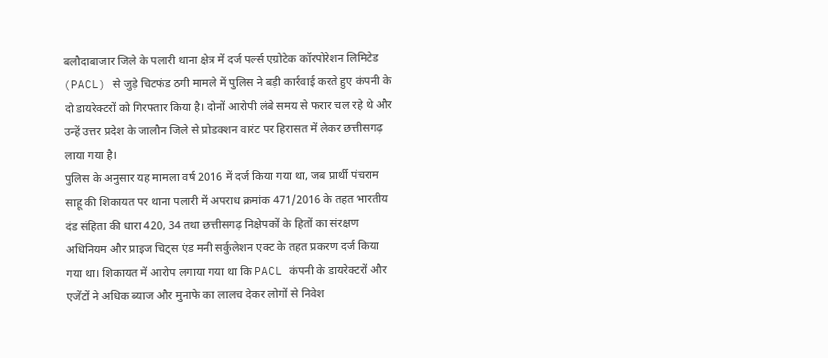बलौदाबाजार जिले के पलारी थाना क्षेत्र में दर्ज पर्ल्स एग्रोटेक कॉरपोरेशन लिमिटेड (PACL) से जुड़े चिटफंड ठगी मामले में पुलिस ने बड़ी कार्रवाई करते हुए कंपनी के दो डायरेक्टरों को गिरफ्तार किया है। दोनों आरोपी लंबे समय से फरार चल रहे थे और उन्हें उत्तर प्रदेश के जालौन जिले से प्रोडक्शन वारंट पर हिरासत में लेकर छत्तीसगढ़ लाया गया है।
पुलिस के अनुसार यह मामला वर्ष 2016 में दर्ज किया गया था, जब प्रार्थी पंचराम साहू की शिकायत पर थाना पलारी में अपराध क्रमांक 471/2016 के तहत भारतीय दंड संहिता की धारा 420, 34 तथा छत्तीसगढ़ निक्षेपकों के हितों का संरक्षण अधिनियम और प्राइज चिट्स एंड मनी सर्कुलेशन एक्ट के तहत प्रकरण दर्ज किया गया था। शिकायत में आरोप लगाया गया था कि PACL कंपनी के डायरेक्टरों और एजेंटों ने अधिक ब्याज और मुनाफे का लालच देकर लोगों से निवेश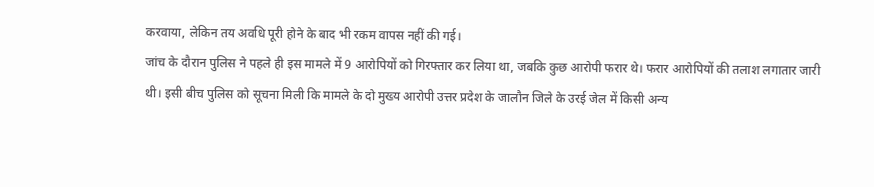करवाया, लेकिन तय अवधि पूरी होने के बाद भी रकम वापस नहीं की गई।
जांच के दौरान पुलिस ने पहले ही इस मामले में 9 आरोपियों को गिरफ्तार कर लिया था, जबकि कुछ आरोपी फरार थे। फरार आरोपियों की तलाश लगातार जारी थी। इसी बीच पुलिस को सूचना मिली कि मामले के दो मुख्य आरोपी उत्तर प्रदेश के जालौन जिले के उरई जेल में किसी अन्य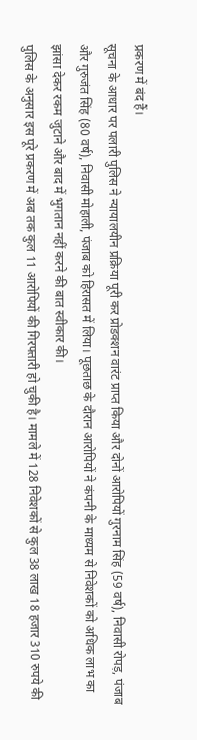प्रकरण में बंद हैं।
सूचना के आधार पर पलारी पुलिस ने न्यायालयीन प्रक्रिया पूरी कर प्रोडक्शन वारंट प्राप्त किया और दोनों आरोपियों गुरनाम सिंह (59 वर्ष), निवासी रोपड़, पंजाब और गुरुजंत सिंह (80 वर्ष), निवासी मोहाली, पंजाब को हिरासत में लिया। पूछताछ के दौरान आरोपियों ने कंपनी के माध्यम से निवेशकों को अधिक लाभ का झांसा देकर रकम जुटाने और बाद में भुगतान नहीं करने की बात स्वीकार की।
पुलिस के अनुसार इस पूरे प्रकरण में अब तक कुल 11 आरोपियों की गिरफ्तारी हो चुकी है। मामले में 128 निवेशकों से कुल 38 लाख 18 हजार 310 रुपये की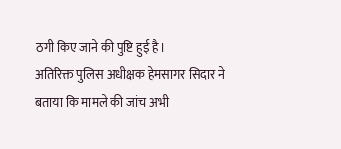ठगी किए जाने की पुष्टि हुई है।
अतिरिक्त पुलिस अधीक्षक हेमसागर सिदार ने बताया कि मामले की जांच अभी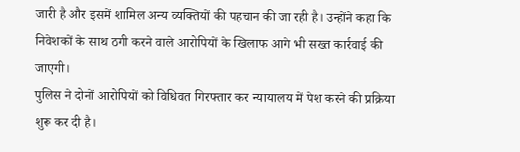जारी है और इसमें शामिल अन्य व्यक्तियों की पहचान की जा रही है। उन्होंने कहा कि निवेशकों के साथ ठगी करने वाले आरोपियों के खिलाफ आगे भी सख्त कार्रवाई की जाएगी।
पुलिस ने दोनों आरोपियों को विधिवत गिरफ्तार कर न्यायालय में पेश करने की प्रक्रिया शुरू कर दी है।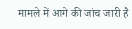मामले में आगे की जांच जारी है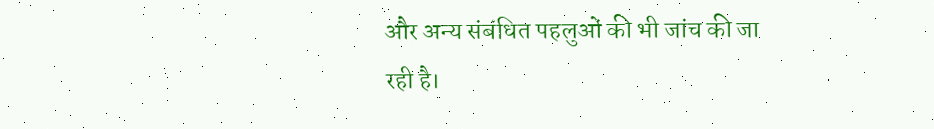और अन्य संबंधित पहलुओं की भी जांच की जा रही है।